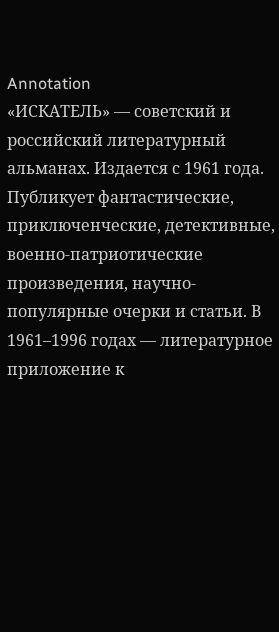Annotation
«ИСКАТЕЛЬ» — советский и российский литературный альманах. Издается с 1961 года. Публикует фантастические, приключенческие, детективные, военно-патриотические произведения, научно-популярные очерки и статьи. В 1961–1996 годах — литературное приложение к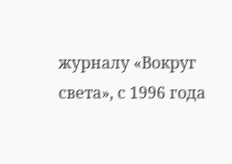журналу «Вокруг света», с 1996 года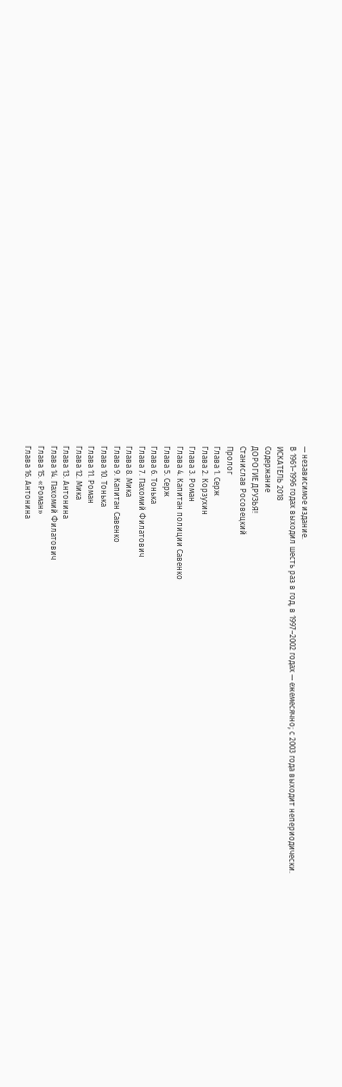— независимое издание.
В 1961–1996 годах выходил шесть раз в год, в 1997–2002 годах — ежемесячно; с 2003 года выходит непериодически.
ИСКАТЕЛЬ 2018
Содержание
ДОРОГИЕ ДРУЗЬЯ!
Станислав Росовецкий
Пролог
Глава 1. Серж
Глава 2. Корзухин
Глава 3. Роман
Глава 4. Капитан полиции Савенко
Глава 5. Серж
Глава 6. Тонька
Глава 7. Пахомий Филатович
Глава 8. Мика
Глава 9. Капитан Савенко
Глава 10. Тонька
Глава 11. Роман
Глава 12. Мика
Глава 13. Антонина
Глава 14. Пахомий Филатович
Глава 15. «Роман»
Глава 16. Антонина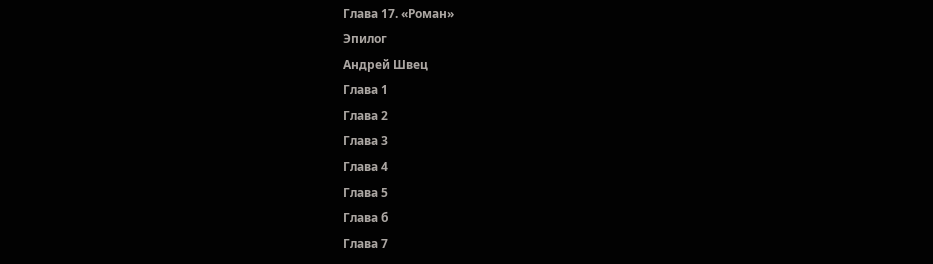Глава 17. «Роман»
Эпилог
Андрей Швец
Глава 1
Глава 2
Глава 3
Глава 4
Глава 5
Глава б
Глава 7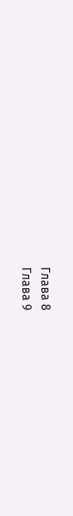Глава 8
Глава 9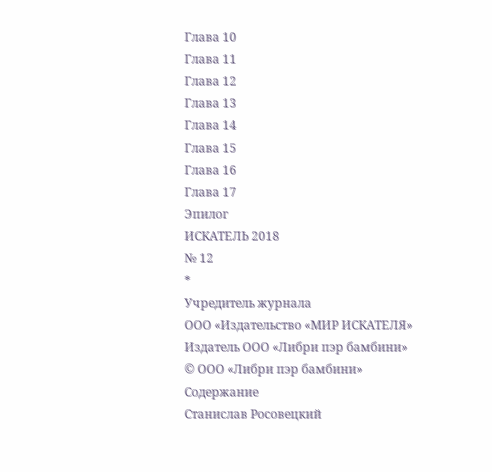Глава 10
Глава 11
Глава 12
Глава 13
Глава 14
Глава 15
Глава 16
Глава 17
Эпилог
ИСКАТЕЛЬ 2018
№ 12
*
Учредитель журнала
ООО «Издательство «МИР ИСКАТЕЛЯ»
Издатель ООО «Либри пэр бамбини»
© ООО «Либри пэр бамбини»
Содержание
Станислав Росовецкий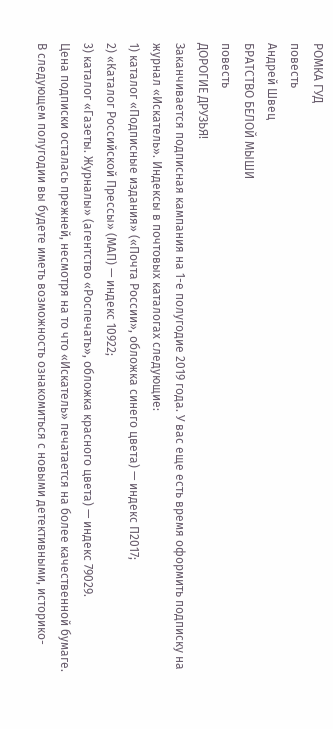РОМКА ГУД
повесть
Андрей Швец
БРАТСТВО БЕЛОЙ МЫШИ
повесть
ДОРОГИЕ ДРУЗЬЯ!
Заканчивается подписная кампания на 1-е полугодие 2019 года. У вас еще есть время оформить подписку на журнал «Искатель». Индексы в почтовых каталогах следующие:
1) каталог «Подписные издания» («Почта России», обложка синего цвета) — индекс П2017;
2) «Каталог Российской Прессы» (МАП) — индекс 10922;
3) каталог «Газеты. Журналы» (агентство «Роспечать», обложка красного цвета) — индекс 79029.
Цена подписки осталась прежней, несмотря на то что «Искатель» печатается на более качественной бумаге.
В следующем полугодии вы будете иметь возможность ознакомиться с новыми детективными, историко-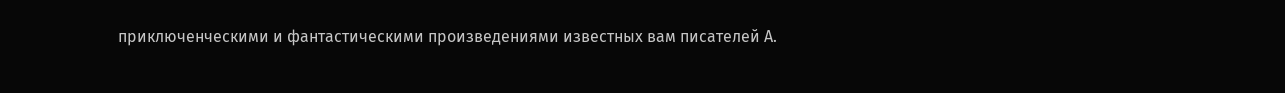приключенческими и фантастическими произведениями известных вам писателей А.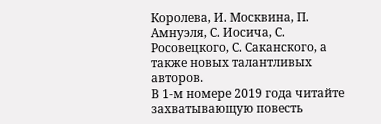Королева, И. Москвина, П. Амнуэля, С. Иосича, С. Росовецкого, С. Саканского, а также новых талантливых авторов.
В 1-м номере 2019 года читайте захватывающую повесть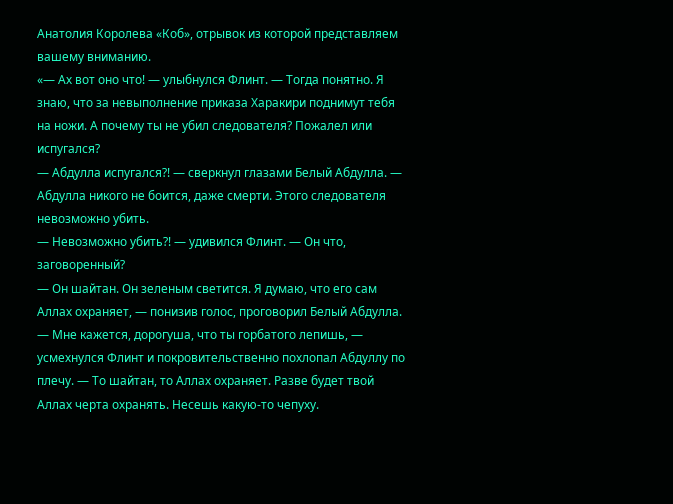Анатолия Королева «Коб», отрывок из которой представляем вашему вниманию.
«— Ах вот оно что! — улыбнулся Флинт. — Тогда понятно. Я знаю, что за невыполнение приказа Харакири поднимут тебя на ножи. А почему ты не убил следователя? Пожалел или испугался?
— Абдулла испугался?! — сверкнул глазами Белый Абдулла. — Абдулла никого не боится, даже смерти. Этого следователя невозможно убить.
— Невозможно убить?! — удивился Флинт. — Он что, заговоренный?
— Он шайтан. Он зеленым светится. Я думаю, что его сам Аллах охраняет, — понизив голос, проговорил Белый Абдулла.
— Мне кажется, дорогуша, что ты горбатого лепишь, — усмехнулся Флинт и покровительственно похлопал Абдуллу по плечу. — То шайтан, то Аллах охраняет. Разве будет твой Аллах черта охранять. Несешь какую-то чепуху.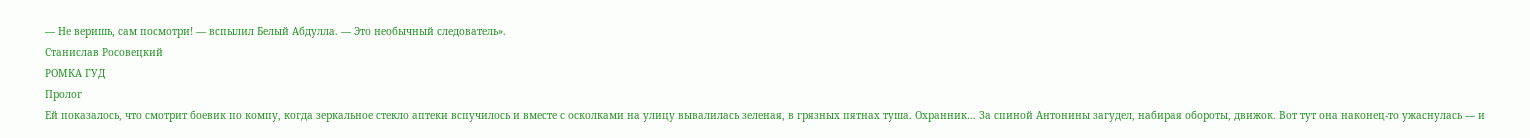— Не веришь, сам посмотри! — вспылил Белый Абдулла. — Это необычный следователь».
Станислав Росовецкий
РОМКА ГУД
Пролог
Ей показалось, что смотрит боевик по компу, когда зеркальное стекло аптеки вспучилось и вместе с осколками на улицу вывалилась зеленая, в грязных пятнах туша. Охранник… За спиной Антонины загудел, набирая обороты, движок. Вот тут она наконец-то ужаснулась — и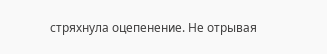стряхнула оцепенение. Не отрывая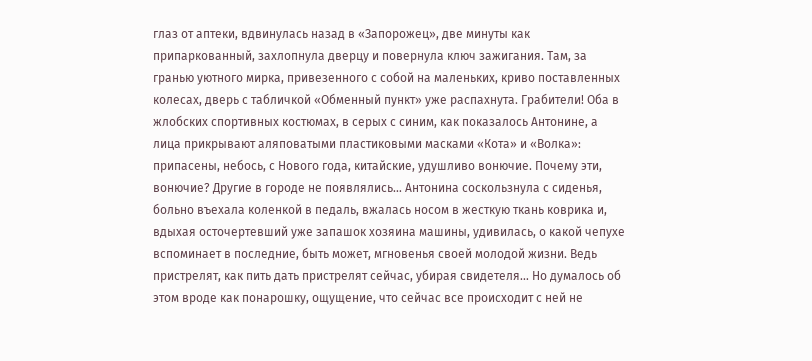глаз от аптеки, вдвинулась назад в «Запорожец», две минуты как припаркованный, захлопнула дверцу и повернула ключ зажигания. Там, за гранью уютного мирка, привезенного с собой на маленьких, криво поставленных колесах, дверь с табличкой «Обменный пункт» уже распахнута. Грабители! Оба в жлобских спортивных костюмах, в серых с синим, как показалось Антонине, а лица прикрывают аляповатыми пластиковыми масками «Кота» и «Волка»: припасены, небось, с Нового года, китайские, удушливо вонючие. Почему эти, вонючие? Другие в городе не появлялись… Антонина соскользнула с сиденья, больно въехала коленкой в педаль, вжалась носом в жесткую ткань коврика и, вдыхая осточертевший уже запашок хозяина машины, удивилась, о какой чепухе вспоминает в последние, быть может, мгновенья своей молодой жизни. Ведь пристрелят, как пить дать пристрелят сейчас, убирая свидетеля… Но думалось об этом вроде как понарошку, ощущение, что сейчас все происходит с ней не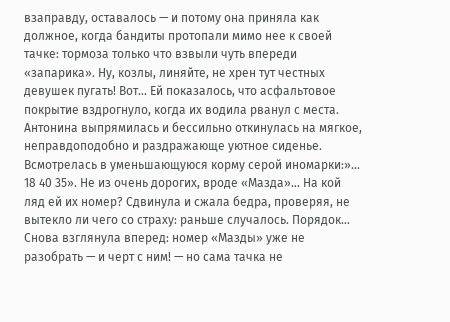взаправду, оставалось — и потому она приняла как должное, когда бандиты протопали мимо нее к своей тачке: тормоза только что взвыли чуть впереди «запарика». Ну, козлы, линяйте, не хрен тут честных девушек пугать! Вот… Ей показалось, что асфальтовое покрытие вздрогнуло, когда их водила рванул с места.
Антонина выпрямилась и бессильно откинулась на мягкое, неправдоподобно и раздражающе уютное сиденье. Всмотрелась в уменьшающуюся корму серой иномарки:»… 18 40 35». Не из очень дорогих, вроде «Мазда»… На кой ляд ей их номер? Сдвинула и сжала бедра, проверяя, не вытекло ли чего со страху: раньше случалось. Порядок… Снова взглянула вперед: номер «Мазды» уже не разобрать — и черт с ним! — но сама тачка не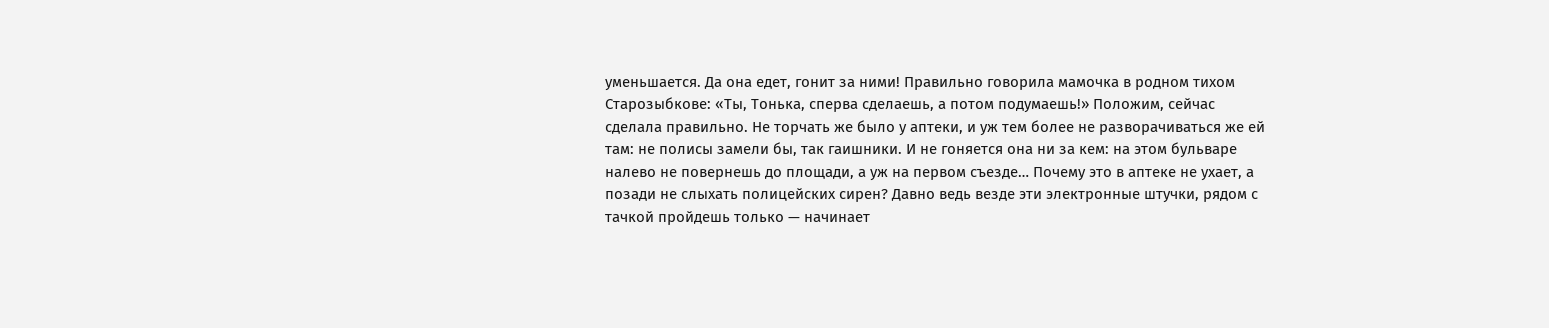уменьшается. Да она едет, гонит за ними! Правильно говорила мамочка в родном тихом Старозыбкове: «Ты, Тонька, сперва сделаешь, а потом подумаешь!» Положим, сейчас сделала правильно. Не торчать же было у аптеки, и уж тем более не разворачиваться же ей там: не полисы замели бы, так гаишники. И не гоняется она ни за кем: на этом бульваре налево не повернешь до площади, а уж на первом съезде… Почему это в аптеке не ухает, а позади не слыхать полицейских сирен? Давно ведь везде эти электронные штучки, рядом с тачкой пройдешь только — начинает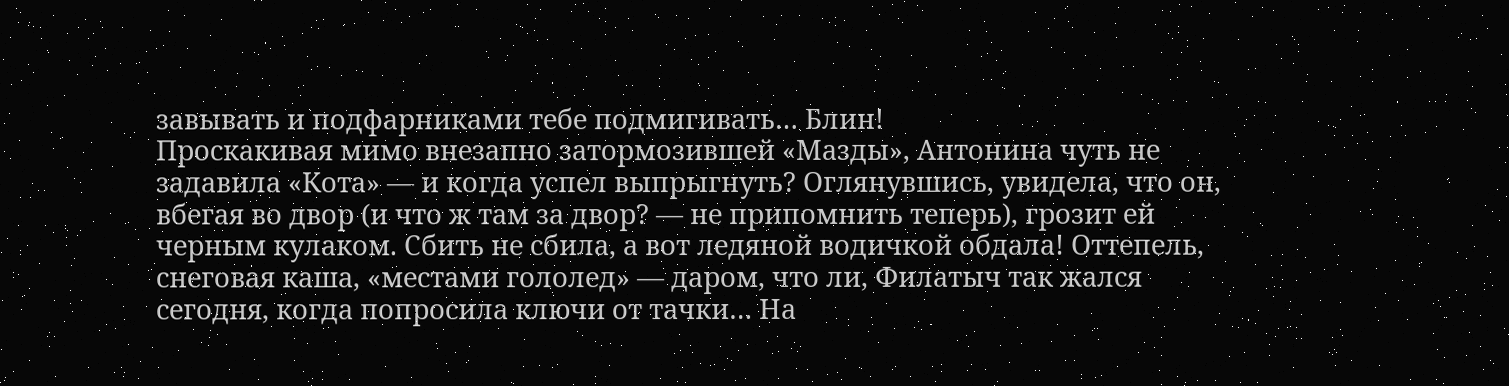завывать и подфарниками тебе подмигивать… Блин!
Проскакивая мимо внезапно затормозившей «Мазды», Антонина чуть не задавила «Кота» — и когда успел выпрыгнуть? Оглянувшись, увидела, что он, вбегая во двор (и что ж там за двор? — не припомнить теперь), грозит ей черным кулаком. Сбить не сбила, а вот ледяной водичкой обдала! Оттепель, снеговая каша, «местами гололед» — даром, что ли, Филатыч так жался сегодня, когда попросила ключи от тачки… На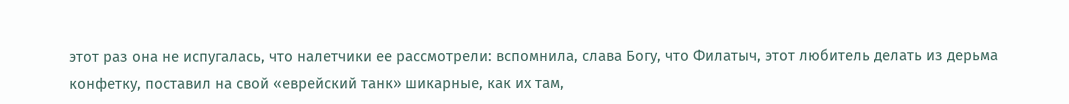этот раз она не испугалась, что налетчики ее рассмотрели: вспомнила, слава Богу, что Филатыч, этот любитель делать из дерьма конфетку, поставил на свой «еврейский танк» шикарные, как их там,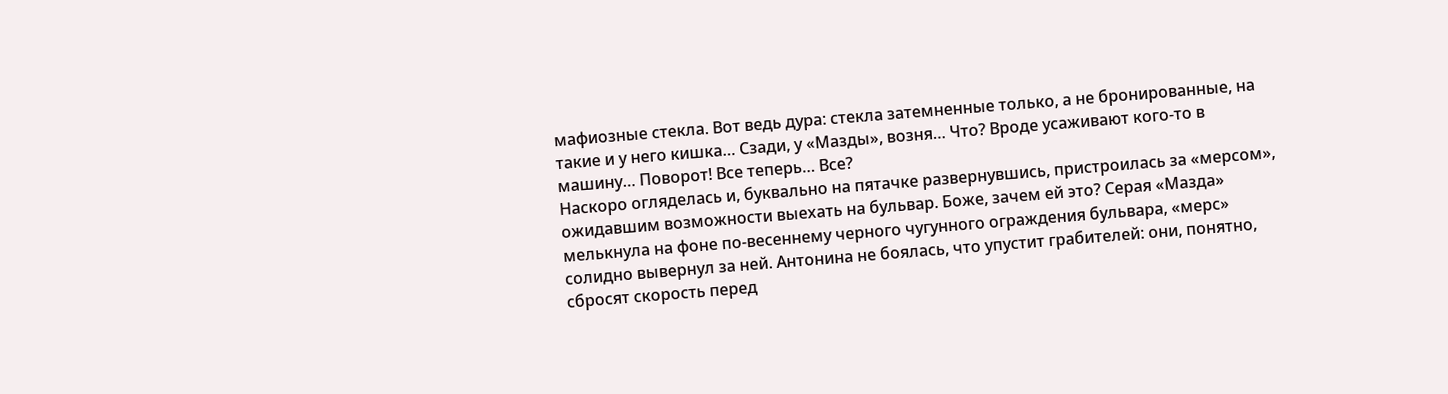мафиозные стекла. Вот ведь дура: стекла затемненные только, а не бронированные, на такие и у него кишка… Сзади, у «Мазды», возня… Что? Вроде усаживают кого-то в машину… Поворот! Все теперь… Все?
Наскоро огляделась и, буквально на пятачке развернувшись, пристроилась за «мерсом», ожидавшим возможности выехать на бульвар. Боже, зачем ей это? Серая «Мазда» мелькнула на фоне по-весеннему черного чугунного ограждения бульвара, «мерс» солидно вывернул за ней. Антонина не боялась, что упустит грабителей: они, понятно, сбросят скорость перед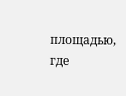площадью, где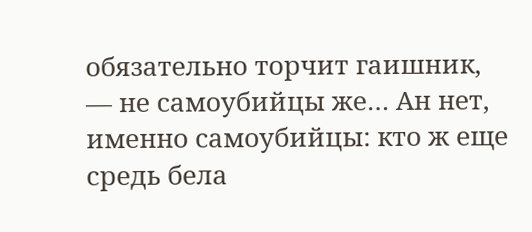обязательно торчит гаишник, — не самоубийцы же… Ан нет, именно самоубийцы: кто ж еще средь бела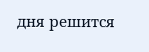дня решится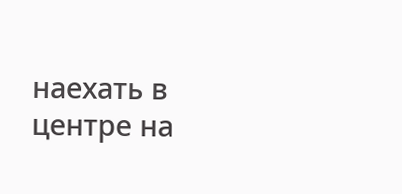наехать в центре на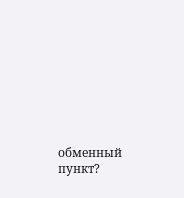обменный пункт?